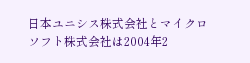日本ユニシス株式会社とマイクロソフト株式会社は2004年2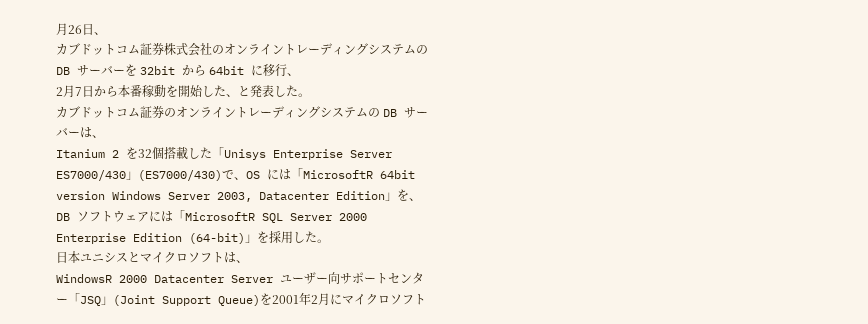月26日、
カブドットコム証券株式会社のオンライントレーディングシステムの DB サーバーを 32bit から 64bit に移行、
2月7日から本番稼動を開始した、と発表した。
カブドットコム証券のオンライントレーディングシステムの DB サーバーは、
Itanium 2 を32個搭載した「Unisys Enterprise Server ES7000/430」(ES7000/430)で、OS には「MicrosoftR 64bit version Windows Server 2003, Datacenter Edition」を、
DB ソフトウェアには「MicrosoftR SQL Server 2000 Enterprise Edition (64-bit)」を採用した。
日本ユニシスとマイクロソフトは、
WindowsR 2000 Datacenter Server ユーザー向サポートセンター「JSQ」(Joint Support Queue)を2001年2月にマイクロソフト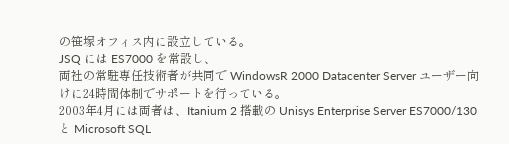の笹塚オフィス内に設立している。
JSQ には ES7000 を常設し、
両社の常駐専任技術者が共同で WindowsR 2000 Datacenter Server ユーザー向けに24時間体制でサポートを行っている。
2003年4月には両者は、Itanium 2 搭載の Unisys Enterprise Server ES7000/130 と Microsoft SQL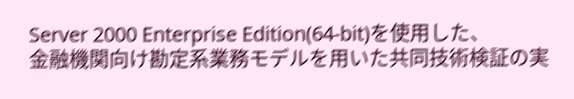Server 2000 Enterprise Edition(64-bit)を使用した、
金融機関向け勘定系業務モデルを用いた共同技術検証の実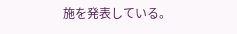施を発表している。